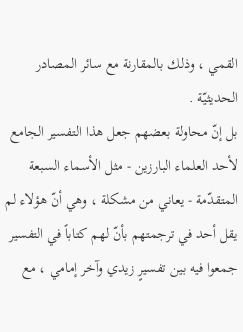القمي ، وذلك بالمقارنة مع سائر المصادر الحديثيّة .
بل إنّ محاولة بعضهم جعل هذا التفسير الجامع لأحد العلماء البارزين - مثل الأسماء السبعة المتقدّمة - يعاني من مشكلة ، وهي أنّ هؤلاء لم يقل أحد في ترجمتهم بأنّ لهم كتاباً في التفسير جمعوا فيه بين تفسيرٍ زيدي وآخر إمامي ، مع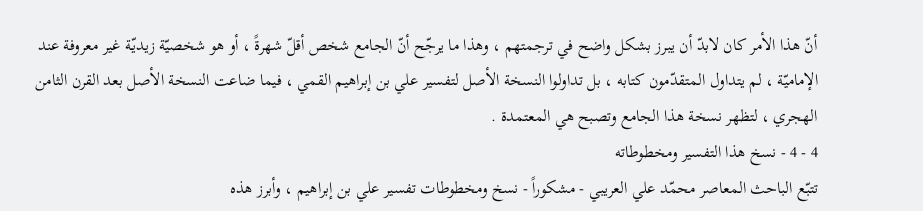أنّ هذا الأمر كان لابدّ أن يبرز بشكل واضح في ترجمتهم ، وهذا ما يرجّح أنّ الجامع شخص أقلّ شهرةً ، أو هو شخصيّة زيديّة غير معروفة عند الإماميّة ، لم يتداول المتقدّمون كتابه ، بل تداولوا النسخة الأصل لتفسير علي بن إبراهيم القمي ، فيما ضاعت النسخة الأصل بعد القرن الثامن الهجري ، لتظهر نسخة هذا الجامع وتصبح هي المعتمدة .
4 - 4 - نسخ هذا التفسير ومخطوطاته
تتبّع الباحث المعاصر محمّد علي العريبي - مشكوراً - نسخ ومخطوطات تفسير علي بن إبراهيم ، وأبرز هذه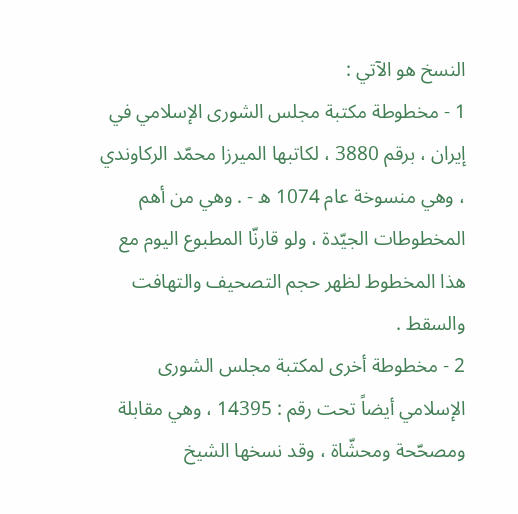النسخ هو الآتي :
1 - مخطوطة مكتبة مجلس الشورى الإسلامي في إيران ، برقم 3880 ، لكاتبها الميرزا محمّد الركاوندي ، وهي منسوخة عام 1074 ه - . وهي من أهم المخطوطات الجيّدة ، ولو قارنّا المطبوع اليوم مع هذا المخطوط لظهر حجم التصحيف والتهافت والسقط .
2 - مخطوطة أخرى لمكتبة مجلس الشورى الإسلامي أيضاً تحت رقم : 14395 ، وهي مقابلة ومصحّحة ومحشّاة ، وقد نسخها الشيخ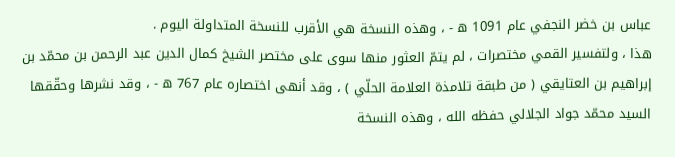عباس بن خضر النجفي عام 1091 ه - ، وهذه النسخة هي الأقرب للنسخة المتداولة اليوم .
هذا ، ولتفسير القمي مختصرات ، لم يتمّ العثور منها سوى على مختصر الشيخ كمال الدين عبد الرحمن بن محمّد بن إبراهيم بن العتايقي ( من طبقة تلامذة العلامة الحلّي ) ، وقد أنهى اختصاره عام 767 ه - ، وقد نشرها وحقّقها السيد محمّد جواد الجلالي حفظه الله ، وهذه النسخة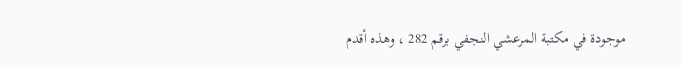موجودة في مكتبة المرعشي النجفي برقم 282 ، وهذه أقدم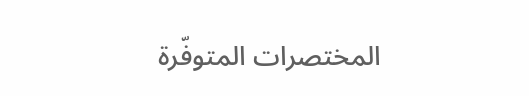المختصرات المتوفّرة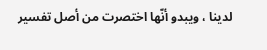لدينا ، ويبدو أنّها اختصرت من أصل تفسير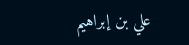علي بن إبراهيم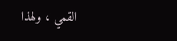القمي ، ولهذا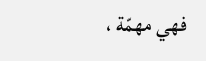فهي مهمّة ،